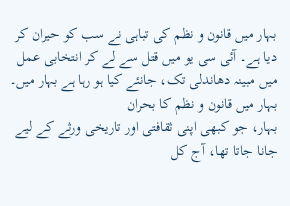بہار میں قانون و نظم کی تباہی نے سب کو حیران کر دیا ہے۔ آئی سی یو میں قتل سے لے کر انتخابی عمل میں مبینہ دھاندلی تک، جانئے کیا ہو رہا ہے بہار میں۔
بہار میں قانون و نظم کا بحران
بہار، جو کبھی اپنی ثقافتی اور تاریخی ورثے کے لیے جانا جاتا تھا، آج کل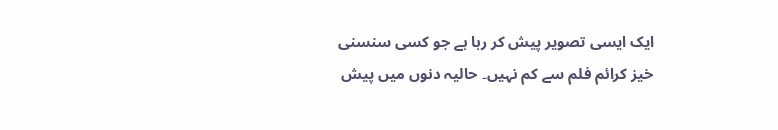ایک ایسی تصویر پیش کر رہا ہے جو کسی سنسنی خیز کرائم فلم سے کم نہیں۔ حالیہ دنوں میں پیش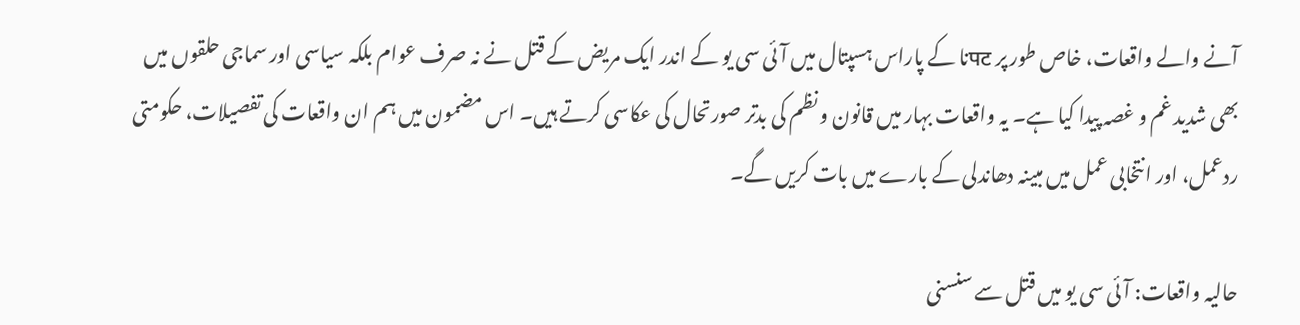آنے والے واقعات، خاص طور پر पटنا کے پاراس ہسپتال میں آئی سی یو کے اندر ایک مریض کے قتل نے نہ صرف عوام بلکہ سیاسی اور سماجی حلقوں میں بھی شدید غم و غصہ پیدا کیا ہے۔ یہ واقعات بہار میں قانون و نظم کی بدتر صورتحال کی عکاسی کرتے ہیں۔ اس مضمون میں ہم ان واقعات کی تفصیلات، حکومتی ردعمل، اور انتخابی عمل میں مبینہ دھاندلی کے بارے میں بات کریں گے۔

حالیہ واقعات: آئی سی یو میں قتل سے سنسنی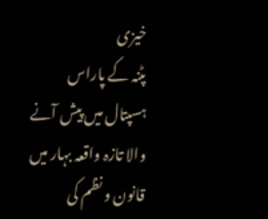خیزی
پٹنہ کے پاراس ہسپتال میں پیش آنے والا تازہ واقعہ بہار میں قانون و نظم کی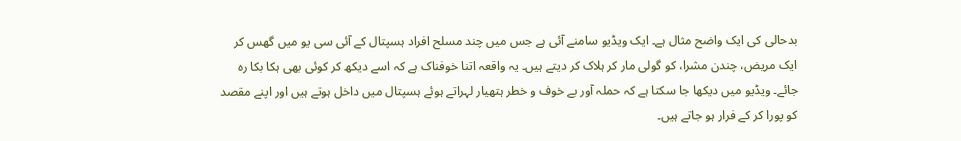بدحالی کی ایک واضح مثال ہے۔ ایک ویڈیو سامنے آئی ہے جس میں چند مسلح افراد ہسپتال کے آئی سی یو میں گھس کر ایک مریض، چندن مشرا، کو گولی مار کر ہلاک کر دیتے ہیں۔ یہ واقعہ اتنا خوفناک ہے کہ اسے دیکھ کر کوئی بھی ہکا بکا رہ جائے۔ ویڈیو میں دیکھا جا سکتا ہے کہ حملہ آور بے خوف و خطر ہتھیار لہراتے ہوئے ہسپتال میں داخل ہوتے ہیں اور اپنے مقصد کو پورا کر کے فرار ہو جاتے ہیں۔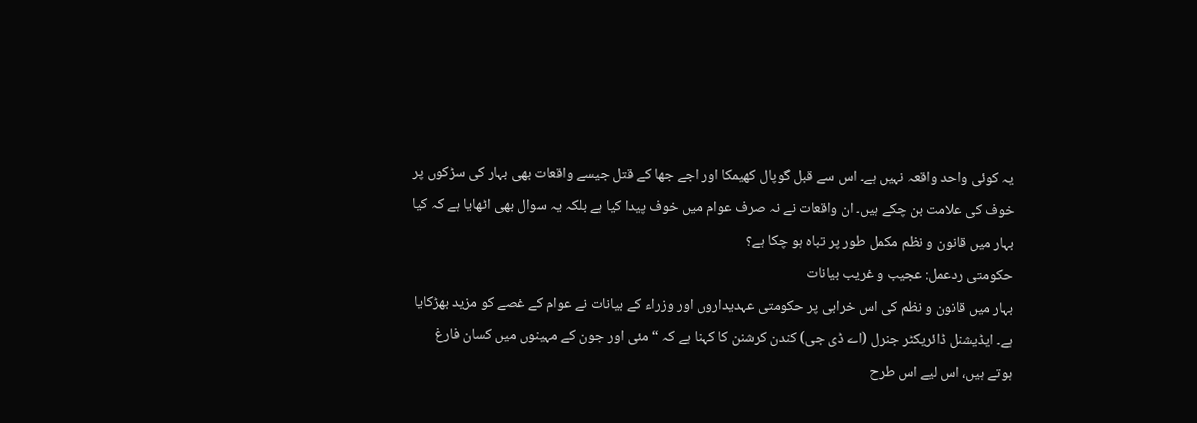یہ کوئی واحد واقعہ نہیں ہے۔ اس سے قبل گوپال کھیمکا اور اجے جھا کے قتل جیسے واقعات بھی بہار کی سڑکوں پر خوف کی علامت بن چکے ہیں۔ ان واقعات نے نہ صرف عوام میں خوف پیدا کیا ہے بلکہ یہ سوال بھی اٹھایا ہے کہ کیا بہار میں قانون و نظم مکمل طور پر تباہ ہو چکا ہے؟
حکومتی ردعمل: عجیب و غریب بیانات
بہار میں قانون و نظم کی اس خرابی پر حکومتی عہدیداروں اور وزراء کے بیانات نے عوام کے غصے کو مزید بھڑکایا ہے۔ ایڈیشنل ڈائریکٹر جنرل (اے ڈی جی) کندن کرشنن کا کہنا ہے کہ “مئی اور جون کے مہینوں میں کسان فارغ ہوتے ہیں، اس لیے اس طرح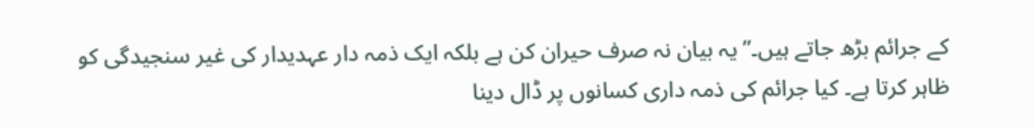کے جرائم بڑھ جاتے ہیں۔” یہ بیان نہ صرف حیران کن ہے بلکہ ایک ذمہ دار عہدیدار کی غیر سنجیدگی کو ظاہر کرتا ہے۔ کیا جرائم کی ذمہ داری کسانوں پر ڈال دینا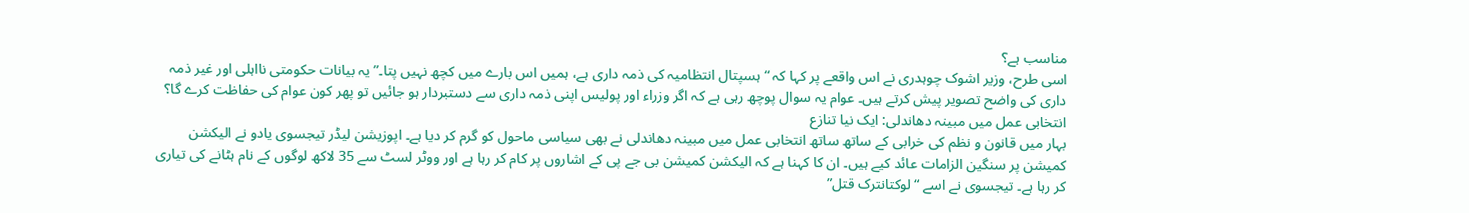مناسب ہے؟
اسی طرح، وزیر اشوک چوہدری نے اس واقعے پر کہا کہ “ہسپتال انتظامیہ کی ذمہ داری ہے، ہمیں اس بارے میں کچھ نہیں پتا۔” یہ بیانات حکومتی نااہلی اور غیر ذمہ داری کی واضح تصویر پیش کرتے ہیں۔ عوام یہ سوال پوچھ رہی ہے کہ اگر وزراء اور پولیس اپنی ذمہ داری سے دستبردار ہو جائیں تو پھر کون عوام کی حفاظت کرے گا؟
انتخابی عمل میں مبینہ دھاندلی: ایک نیا تنازع
بہار میں قانون و نظم کی خرابی کے ساتھ ساتھ انتخابی عمل میں مبینہ دھاندلی نے بھی سیاسی ماحول کو گرم کر دیا ہے۔ اپوزیشن لیڈر تیجسوی یادو نے الیکشن کمیشن پر سنگین الزامات عائد کیے ہیں۔ ان کا کہنا ہے کہ الیکشن کمیشن بی جے پی کے اشاروں پر کام کر رہا ہے اور ووٹر لسٹ سے 35 لاکھ لوگوں کے نام ہٹانے کی تیاری کر رہا ہے۔ تیجسوی نے اسے “لوکتانترک قتل”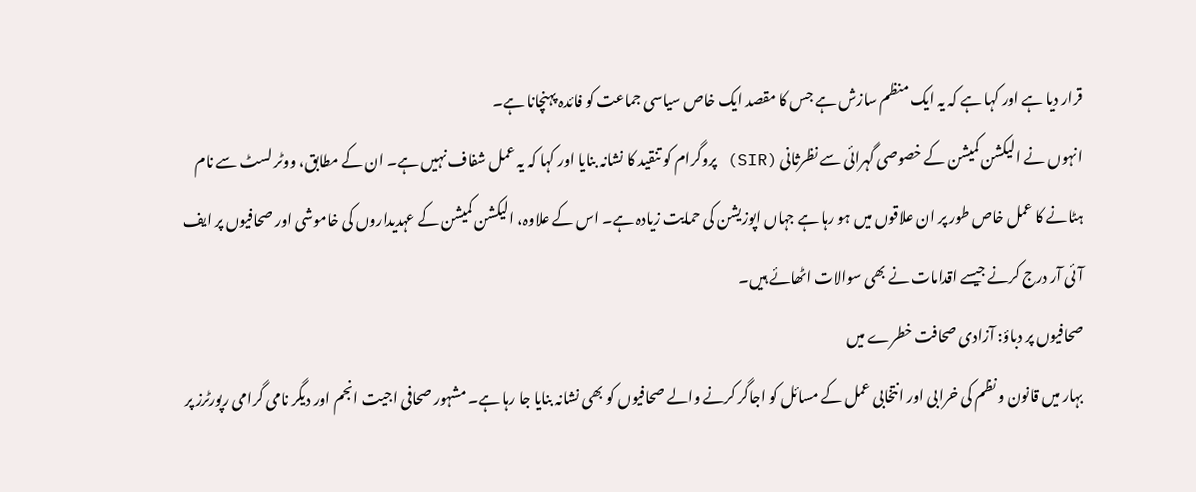قرار دیا ہے اور کہا ہے کہ یہ ایک منظم سازش ہے جس کا مقصد ایک خاص سیاسی جماعت کو فائدہ پہنچانا ہے۔
انہوں نے الیکشن کمیشن کے خصوصی گہرائی سے نظرثانی (SIR) پروگرام کو تنقید کا نشانہ بنایا اور کہا کہ یہ عمل شفاف نہیں ہے۔ ان کے مطابق، ووٹر لسٹ سے نام ہٹانے کا عمل خاص طور پر ان علاقوں میں ہو رہا ہے جہاں اپوزیشن کی حمایت زیادہ ہے۔ اس کے علاوہ، الیکشن کمیشن کے عہدیداروں کی خاموشی اور صحافیوں پر ایف آئی آر درج کرنے جیسے اقدامات نے بھی سوالات اٹھائے ہیں۔
صحافیوں پر دباؤ: آزادی صحافت خطرے میں
بہار میں قانون و نظم کی خرابی اور انتخابی عمل کے مسائل کو اجاگر کرنے والے صحافیوں کو بھی نشانہ بنایا جا رہا ہے۔ مشہور صحافی اجیت انجم اور دیگر نامی گرامی رپورٹرز پر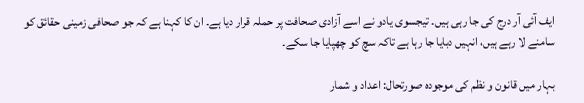ایف آئی آر درج کی جا رہی ہیں۔ تیجسوی یادو نے اسے آزادی صحافت پر حملہ قرار دیا ہے۔ ان کا کہنا ہے کہ جو صحافی زمینی حقائق کو سامنے لا رہے ہیں، انہیں دبایا جا رہا ہے تاکہ سچ کو چھپایا جا سکے۔

بہار میں قانون و نظم کی موجودہ صورتحال: اعداد و شمار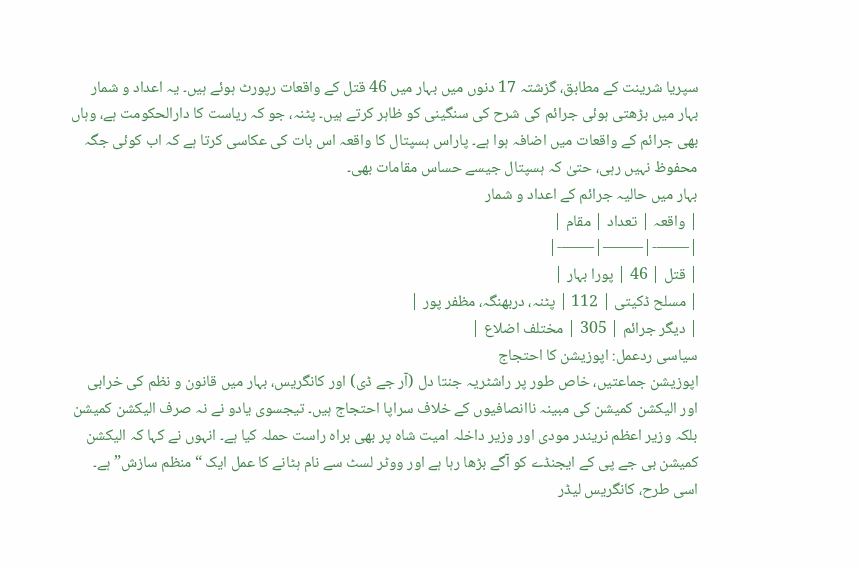سپریا شرینت کے مطابق، گزشتہ 17 دنوں میں بہار میں 46 قتل کے واقعات رپورٹ ہوئے ہیں۔ یہ اعداد و شمار بہار میں بڑھتی ہوئی جرائم کی شرح کی سنگینی کو ظاہر کرتے ہیں۔ پٹنہ، جو کہ ریاست کا دارالحکومت ہے، وہاں بھی جرائم کے واقعات میں اضافہ ہوا ہے۔ پاراس ہسپتال کا واقعہ اس بات کی عکاسی کرتا ہے کہ اب کوئی جگہ محفوظ نہیں رہی، حتیٰ کہ ہسپتال جیسے حساس مقامات بھی۔
بہار میں حالیہ جرائم کے اعداد و شمار
| واقعہ | تعداد | مقام |
|——-|——–|——-|
| قتل | 46 | پورا بہار |
| مسلح ڈکیتی | 112 | پٹنہ، دربھنگہ، مظفر پور |
| دیگر جرائم | 305 | مختلف اضلاع |
سیاسی ردعمل: اپوزیشن کا احتجاج
اپوزیشن جماعتیں، خاص طور پر راشٹریہ جنتا دل (آر جے ڈی) اور کانگریس، بہار میں قانون و نظم کی خرابی اور الیکشن کمیشن کی مبینہ ناانصافیوں کے خلاف سراپا احتجاج ہیں۔ تیجسوی یادو نے نہ صرف الیکشن کمیشن بلکہ وزیر اعظم نریندر مودی اور وزیر داخلہ امیت شاہ پر بھی براہ راست حملہ کیا ہے۔ انہوں نے کہا کہ الیکشن کمیشن بی جے پی کے ایجنڈے کو آگے بڑھا رہا ہے اور ووٹر لسٹ سے نام ہٹانے کا عمل ایک “منظم سازش” ہے۔
اسی طرح، کانگریس لیڈر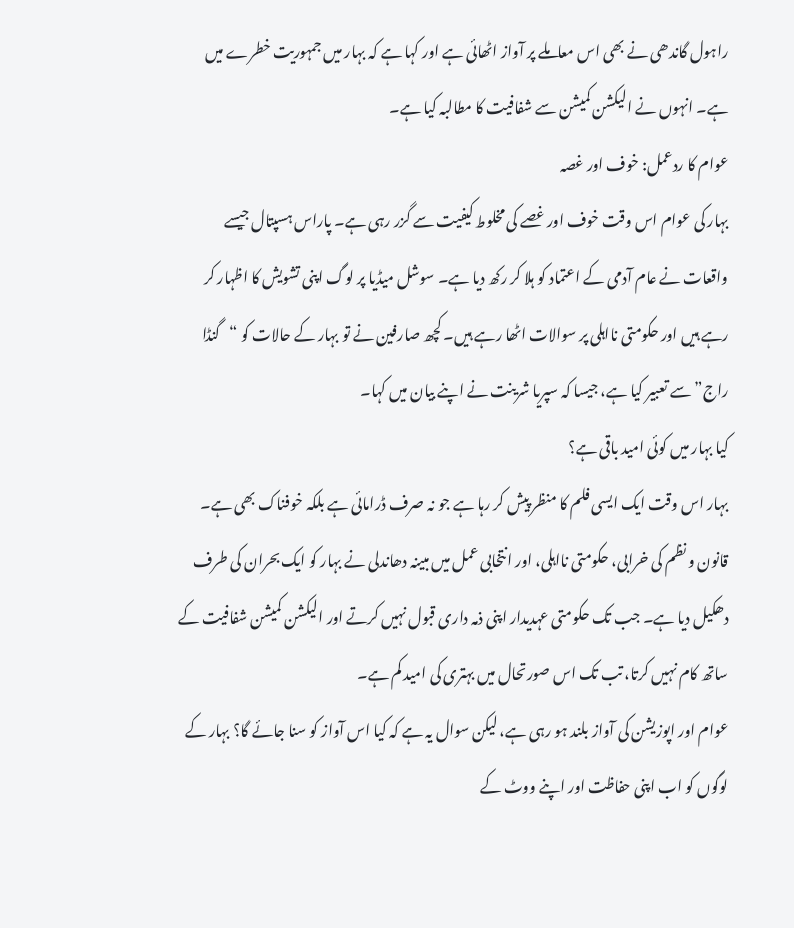راہول گاندھی نے بھی اس معاملے پر آواز اٹھائی ہے اور کہا ہے کہ بہار میں جمہوریت خطرے میں ہے۔ انہوں نے الیکشن کمیشن سے شفافیت کا مطالبہ کیا ہے۔
عوام کا ردعمل: خوف اور غصہ
بہار کی عوام اس وقت خوف اور غصے کی مخلوط کیفیت سے گزر رہی ہے۔ پاراس ہسپتال جیسے واقعات نے عام آدمی کے اعتماد کو ہلا کر رکھ دیا ہے۔ سوشل میڈیا پر لوگ اپنی تشویش کا اظہار کر رہے ہیں اور حکومتی نااہلی پر سوالات اٹھا رہے ہیں۔ کچھ صارفین نے تو بہار کے حالات کو “گنڈا راج” سے تعبیر کیا ہے، جیسا کہ سپریا شرینت نے اپنے بیان میں کہا۔
کیا بہار میں کوئی امید باقی ہے؟
بہار اس وقت ایک ایسی فلم کا منظر پیش کر رہا ہے جو نہ صرف ڈرامائی ہے بلکہ خوفناک بھی ہے۔ قانون و نظم کی خرابی، حکومتی نااہلی، اور انتخابی عمل میں مبینہ دھاندلی نے بہار کو ایک بحران کی طرف دھکیل دیا ہے۔ جب تک حکومتی عہدیدار اپنی ذمہ داری قبول نہیں کرتے اور الیکشن کمیشن شفافیت کے ساتھ کام نہیں کرتا، تب تک اس صورتحال میں بہتری کی امید کم ہے۔
عوام اور اپوزیشن کی آواز بلند ہو رہی ہے، لیکن سوال یہ ہے کہ کیا اس آواز کو سنا جائے گا؟ بہار کے لوگوں کو اب اپنی حفاظت اور اپنے ووٹ کے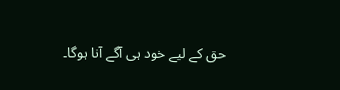حق کے لیے خود ہی آگے آنا ہوگا۔